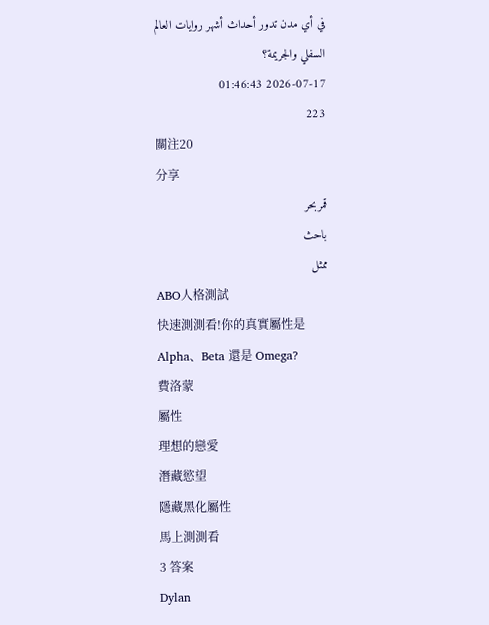في أي مدن تدور أحداث أشهر روايات العالم السفلي والجريمة؟
2026-07-17 01:46:43
223
關注20
分享
قمربحر
باحث
ممثل
ABO人格測試
快速測測看!你的真實屬性是 Alpha、Beta 還是 Omega?
費洛蒙
屬性
理想的戀愛
潛藏慾望
隱藏黑化屬性
馬上測測看
3 答案
Dylan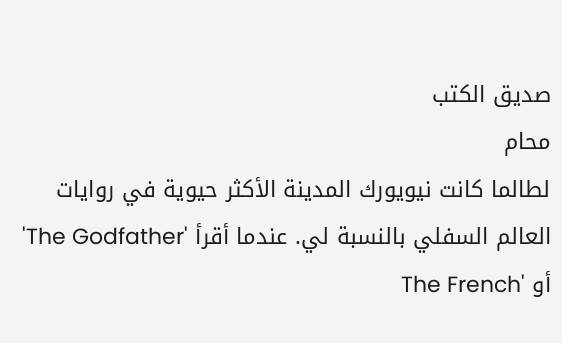صديق الكتب
محام
لطالما كانت نيويورك المدينة الأكثر حيوية في روايات العالم السفلي بالنسبة لي. عندما أقرأ 'The Godfather' أو 'The French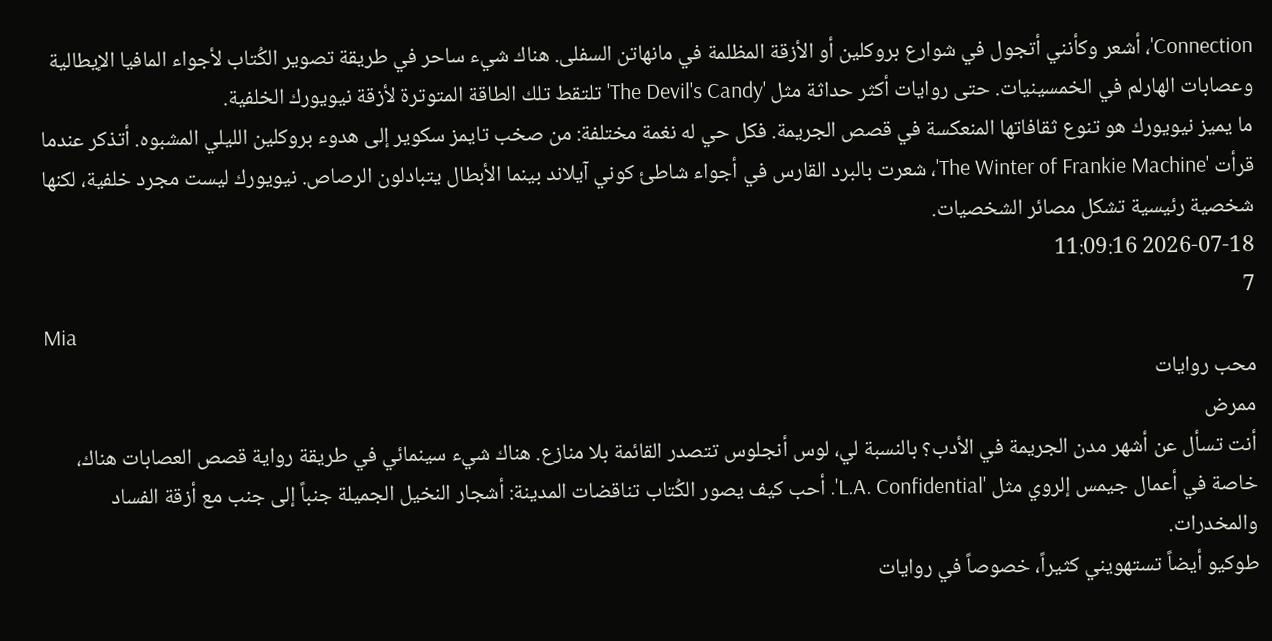Connection'، أشعر وكأنني أتجول في شوارع بروكلين أو الأزقة المظلمة في مانهاتن السفلى. هناك شيء ساحر في طريقة تصوير الكُتاب لأجواء المافيا الإيطالية وعصابات الهارلم في الخمسينيات. حتى روايات أكثر حداثة مثل 'The Devil's Candy' تلتقط تلك الطاقة المتوترة لأزقة نيويورك الخلفية.
ما يميز نيويورك هو تنوع ثقافاتها المنعكسة في قصص الجريمة. فكل حي له نغمة مختلفة: من صخب تايمز سكوير إلى هدوء بروكلين الليلي المشبوه. أتذكر عندما قرأت 'The Winter of Frankie Machine'، شعرت بالبرد القارس في أجواء شاطئ كوني آيلاند بينما الأبطال يتبادلون الرصاص. نيويورك ليست مجرد خلفية، لكنها شخصية رئيسية تشكل مصائر الشخصيات.
2026-07-18 11:09:16
7
Mia
محب روايات
ممرض
أنت تسأل عن أشهر مدن الجريمة في الأدب؟ بالنسبة لي، لوس أنجلوس تتصدر القائمة بلا منازع. هناك شيء سينمائي في طريقة رواية قصص العصابات هناك، خاصة في أعمال جيمس إلروي مثل 'L.A. Confidential'. أحب كيف يصور الكُتاب تناقضات المدينة: أشجار النخيل الجميلة جنباً إلى جنب مع أزقة الفساد والمخدرات.
طوكيو أيضاً تستهويني كثيراً، خصوصاً في روايات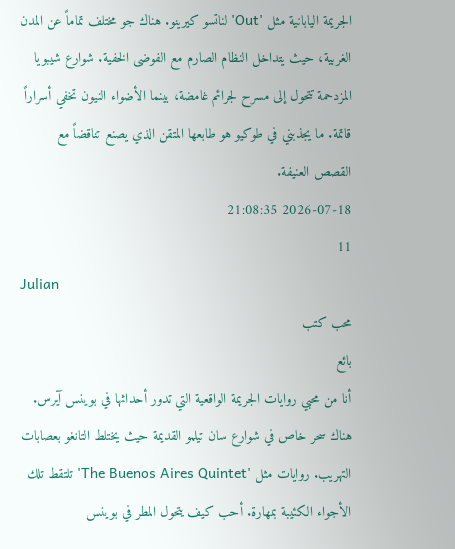الجريمة اليابانية مثل 'Out' لناتسو كيرينو. هناك جو مختلف تماماً عن المدن الغربية، حيث يتداخل النظام الصارم مع الفوضى الخفية. شوارع شيبويا المزدحمة تتحول إلى مسرح لجرائم غامضة، بينما الأضواء النيون تخفي أسراراً قاتمة. ما يجذبني في طوكيو هو طابعها المتقن الذي يصنع تناقضاً مع القصص العنيفة.
2026-07-18 21:08:35
11
Julian
محب كتب
بائع
أنا من محبي روايات الجريمة الواقعية التي تدور أحداثها في بوينس آيرس. هناك سحر خاص في شوارع سان تيلمو القديمة حيث يختلط التانغو بعصابات التهريب. روايات مثل 'The Buenos Aires Quintet' تلتقط تلك الأجواء الكئيبة بمهارة. أحب كيف يتحول المطر في بوينس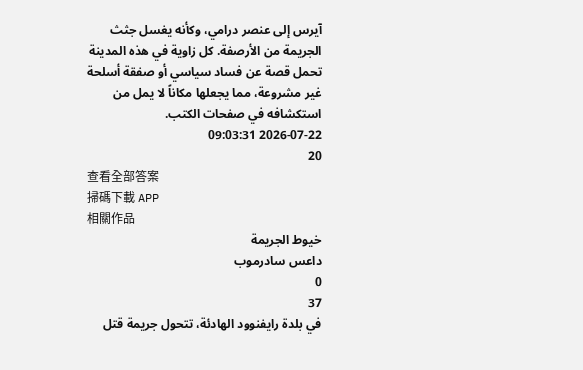آيرس إلى عنصر درامي، وكأنه يغسل جثث الجريمة من الأرصفة. كل زاوية في هذه المدينة تحمل قصة عن فساد سياسي أو صفقة أسلحة غير مشروعة، مما يجعلها مكاناً لا يمل من استكشافه في صفحات الكتب.
2026-07-22 09:03:31
20
查看全部答案
掃碼下載 APP
相關作品
خيوط الجريمة
داعس سادرموب
0
37
في بلدة رايفنوود الهادئة، تتحول جريمة قتل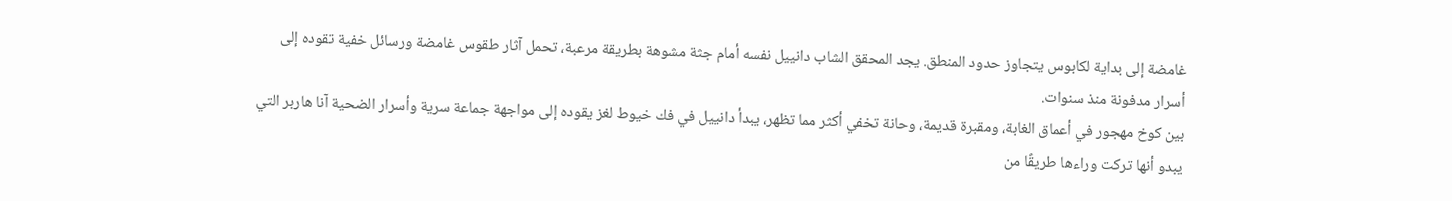غامضة إلى بداية لكابوس يتجاوز حدود المنطق. يجد المحقق الشاب دانييل نفسه أمام جثة مشوهة بطريقة مرعبة، تحمل آثار طقوس غامضة ورسائل خفية تقوده إلى أسرار مدفونة منذ سنوات.
بين كوخ مهجور في أعماق الغابة، ومقبرة قديمة، وحانة تخفي أكثر مما تظهر، يبدأ دانييل في فك خيوط لغز يقوده إلى مواجهة جماعة سرية وأسرار الضحية آنا هاربر التي يبدو أنها تركت وراءها طريقًا من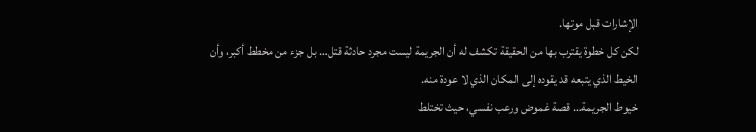الإشارات قبل موتها.
لكن كل خطوة يقترب بها من الحقيقة تكشف له أن الجريمة ليست مجرد حادثة قتل… بل جزء من مخطط أكبر، وأن الخيط الذي يتبعه قد يقوده إلى المكان الذي لا عودة منه.
خيوط الجريمة… قصة غموض ورعب نفسي، حيث تختلط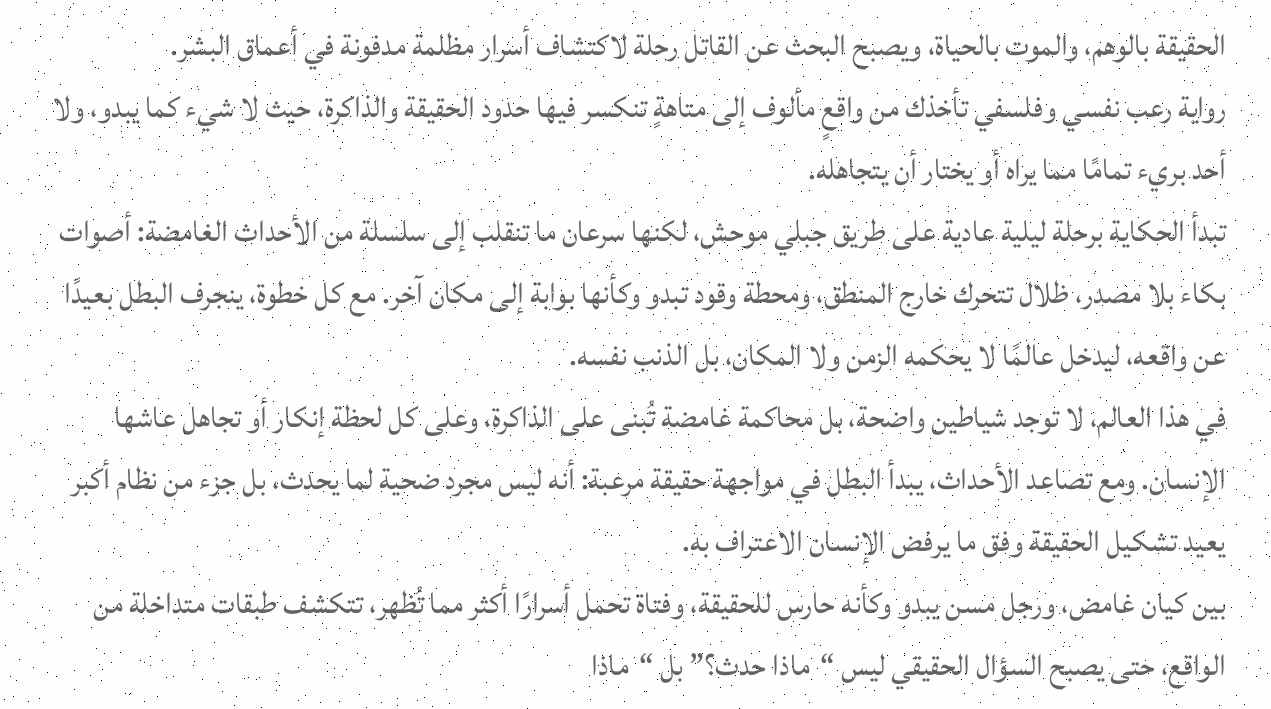الحقيقة بالوهم، والموت بالحياة، ويصبح البحث عن القاتل رحلة لاكتشاف أسرار مظلمة مدفونة في أعماق البشر.
رواية رعب نفسي وفلسفي تأخذك من واقعٍ مألوف إلى متاهةٍ تنكسر فيها حدود الحقيقة والذاكرة، حيث لا شيء كما يبدو، ولا أحد بريء تمامًا مما يراه أو يختار أن يتجاهله.
تبدأ الحكاية برحلة ليلية عادية على طريق جبلي موحش، لكنها سرعان ما تنقلب إلى سلسلة من الأحداث الغامضة: أصوات بكاء بلا مصدر، ظلال تتحرك خارج المنطق، ومحطة وقود تبدو وكأنها بوابة إلى مكان آخر. مع كل خطوة، ينجرف البطل بعيدًا عن واقعه، ليدخل عالمًا لا يحكمه الزمن ولا المكان، بل الذنب نفسه.
في هذا العالم، لا توجد شياطين واضحة، بل محاكمة غامضة تُبنى على الذاكرة، وعلى كل لحظة إنكار أو تجاهل عاشها الإنسان. ومع تصاعد الأحداث، يبدأ البطل في مواجهة حقيقة مرعبة: أنه ليس مجرد ضحية لما يحدث، بل جزء من نظام أكبر يعيد تشكيل الحقيقة وفق ما يرفض الإنسان الاعتراف به.
بين كيان غامض، ورجل مسن يبدو وكأنه حارس للحقيقة، وفتاة تحمل أسرارًا أكثر مما تُظهر، تتكشف طبقات متداخلة من الواقع، حتى يصبح السؤال الحقيقي ليس “ماذا حدث؟” بل “ماذا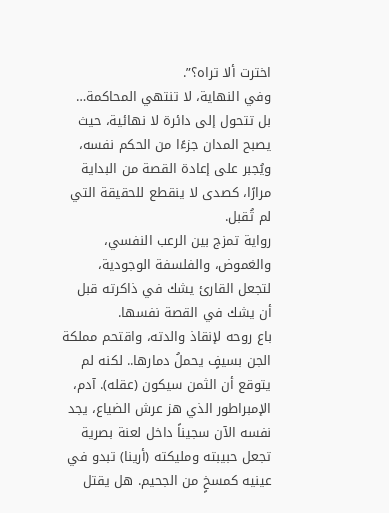اخترت ألا تراه؟”.
وفي النهاية، لا تنتهي المحاكمة… بل تتحول إلى دائرة لا نهائية، حيث يصبح المدان جزءًا من الحكم نفسه، ويُجبر على إعادة القصة من البداية مرارًا، كصدى لا ينقطع للحقيقة التي لم تُقبل.
رواية تمزج بين الرعب النفسي، والغموض، والفلسفة الوجودية، لتجعل القارئ يشك في ذاكرته قبل أن يشك في القصة نفسها.
باع روحه لإنقاذ والدته، واقتحم مملكة الجن بسيفٍ يحملُ دمارها.. لكنه لم يتوقع أن الثمن سيكون (عقله). آدم، الإمبراطور الذي هز عرش الضياع، يجد نفسه الآن سجيناً داخل لعنة بصرية تجعل حبيبته ومليكته (أرينا) تبدو في عينيه كمسخٍ من الجحيم. هل يقتل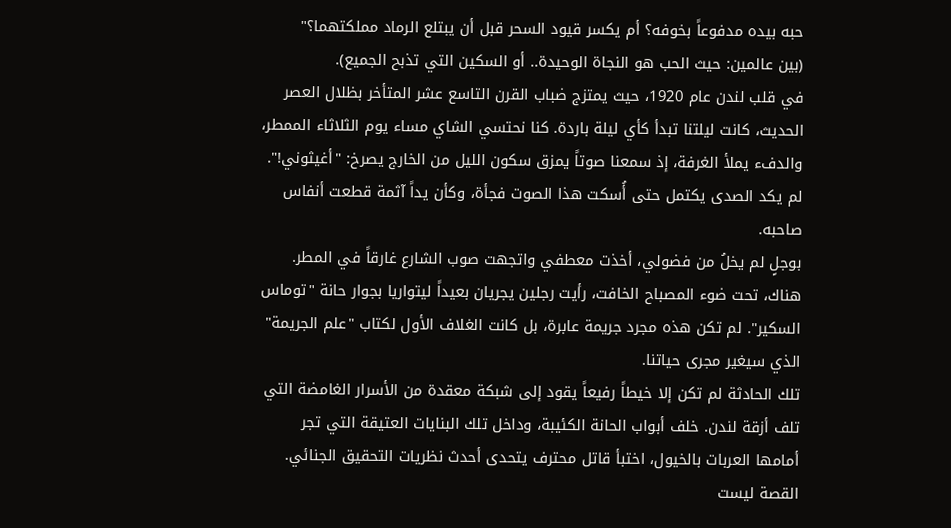حبه بيده مدفوعاً بخوفه؟ أم يكسر قيود السحر قبل أن يبتلع الرماد مملكتهما؟"
(بين عالمين: حيث الحب هو النجاة الوحيدة.. أو السكين التي تذبح الجميع).
في قلب لندن عام 1920، حيث يمتزج ضباب القرن التاسع عشر المتأخر بظلال العصر الحديث، كانت ليلتنا تبدأ كأي ليلة باردة. كنا نحتسي الشاي مساء يوم الثلاثاء الممطر، والدفء يملأ الغرفة، إذ سمعنا صوتاً يمزق سكون الليل من الخارج يصرخ: "أغيثوني!". لم يكد الصدى يكتمل حتى أُسكت هذا الصوت فجأة، وكأن يداً آثمة قطعت أنفاس صاحبه.
بوجلٍ لم يخلُ من فضولي، أخذت معطفي واتجهت صوب الشارع غارقاً في المطر. هناك، تحت ضوء المصباح الخافت، رأيت رجلين يجريان بعيداً ليتواريا بجوار حانة "توماس السكير". لم تكن هذه مجرد جريمة عابرة، بل كانت الغلاف الأول لكتاب "علم الجريمة" الذي سيغير مجرى حياتنا.
تلك الحادثة لم تكن إلا خيطاً رفيعاً يقود إلى شبكة معقدة من الأسرار الغامضة التي تلف أزقة لندن. خلف أبواب الحانة الكئيبة، وداخل تلك البنايات العتيقة التي تجر أمامها العربات بالخيول، اختبأ قاتل محترف يتحدى أحدث نظريات التحقيق الجنائي. القصة ليست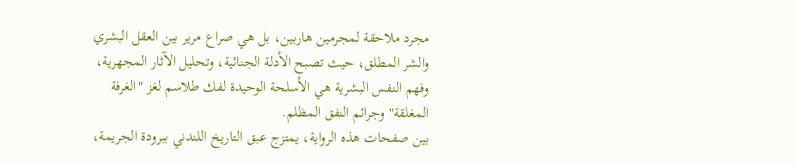مجرد ملاحقة لمجرمين هاربين، بل هي صراع مرير بين العقل البشري والشر المطلق، حيث تصبح الأدلة الجنائية، وتحليل الآثار المجهرية، وفهم النفس البشرية هي الأسلحة الوحيدة لفك طلاسم لغز "الغرفة المغلقة" وجرائم النفق المظلم.
بين صفحات هذه الرواية، يمتزج عبق التاريخ اللندني ببرودة الجريمة،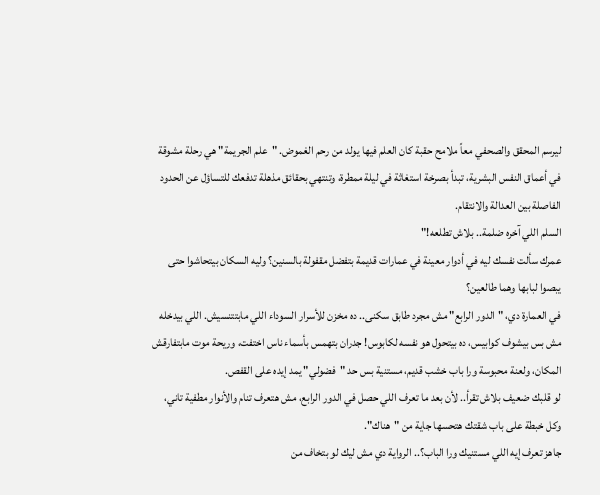ليرسم المحقق والصحفي معاً ملامح حقبة كان العلم فيها يولد من رحم الغموض. "علم الجريمة" هي رحلة مشوقة في أعماق النفس البشرية، تبدأ بصرخة استغاثة في ليلة ممطرة، وتنتهي بحقائق مذهلة تدفعك للتساؤل عن الحدود الفاصلة بين العدالة والانتقام.
السلم اللي آخره ضلمة.. بلاش تطلعه!"
عمرك سألت نفسك ليه في أدوار معينة في عمارات قديمة بتفضل مقفولة بالسنين؟ وليه السكان بيتحاشوا حتى يبصوا لبابها وهما طالعين؟
في العمارة دي، "الدور الرابع" مش مجرد طابق سكنى.. ده مخزن للأسرار السوداء اللي مابتتنسيش. اللي بيدخله مش بس بيشوف كوابيس، ده بيتحول هو نفسه لكابوس! جدران بتهمس بأسماء ناس اختفت، وريحة موت مابتفارقش المكان، ولعنة محبوسة ورا باب خشب قديم، مستنية بس حد "فضولي" يمد إيده على القفص.
لو قلبك ضعيف بلاش تقرأ.. لأن بعد ما تعرف اللي حصل في الدور الرابع، مش هتعرف تنام والأنوار مطفية تاني، وكل خبطة على باب شقتك هتحسها جاية من "هناك".
جاهز تعرف إيه اللي مستنيك ورا الباب؟.. الرواية دي مش ليك لو بتخاف من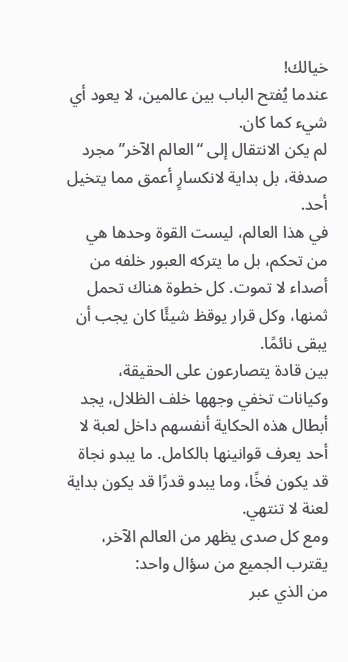خيالك!
عندما يُفتح الباب بين عالمين، لا يعود أي شيء كما كان.
لم يكن الانتقال إلى “العالم الآخر” مجرد صدفة، بل بداية لانكسارٍ أعمق مما يتخيل أحد.
في هذا العالم، ليست القوة وحدها هي من تحكم، بل ما يتركه العبور خلفه من أصداء لا تموت. كل خطوة هناك تحمل ثمنها، وكل قرار يوقظ شيئًا كان يجب أن يبقى نائمًا.
بين قادة يتصارعون على الحقيقة، وكيانات تخفي وجهها خلف الظلال، يجد أبطال هذه الحكاية أنفسهم داخل لعبة لا أحد يعرف قوانينها بالكامل. ما يبدو نجاة قد يكون فخًا، وما يبدو قدرًا قد يكون بداية لعنة لا تنتهي.
ومع كل صدى يظهر من العالم الآخر، يقترب الجميع من سؤال واحد:
من الذي عبر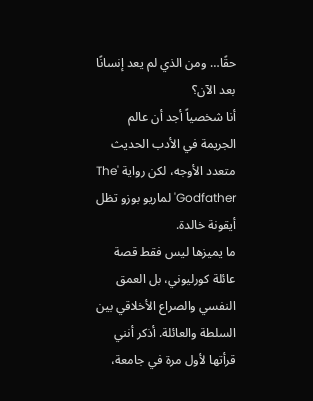حقًا… ومن الذي لم يعد إنسانًا بعد الآن؟
أنا شخصياً أجد أن عالم الجريمة في الأدب الحديث متعدد الأوجه، لكن رواية 'The Godfather' لماريو بوزو تظل أيقونة خالدة.
ما يميزها ليس فقط قصة عائلة كورليوني، بل العمق النفسي والصراع الأخلاقي بين السلطة والعائلة. أذكر أنني قرأتها لأول مرة في جامعة،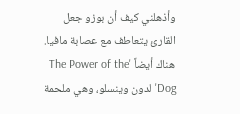وأذهلني كيف أن بوزو جعل القارئ يتعاطف مع عصابة مافيا.
هناك أيضاً 'The Power of the Dog' لدون وينسلو، وهي ملحمة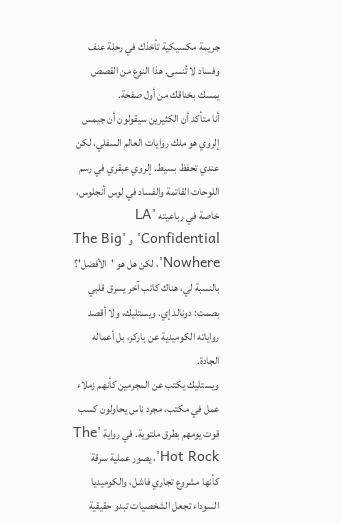جريمة مكسيكية تأخذك في رحلة عنف وفساد لا تُنسى. هذا النوع من القصص يمسك بخناقك من أول صفحة.
أنا متأكد أن الكثيرين سيقولون أن جيمس إلروي هو ملك روايات العالم السفلي، لكن عندي تحفظ بسيط. إلروي عبقري في رسم اللوحات القاتمة والفساد في لوس أنجلوس، خاصة في رباعيته 'LA Confidential' و 'The Big Nowhere'، لكن هل هو 'الأفضل'؟ بالنسبة لي، هناك كاتب آخر يسرق قلبي بصمت: دونالد إي. ويستليك، ولا أقصد رواياته الكوميدية عن باركر، بل أعماله الجادة.
ويستليك يكتب عن المجرمين كأنهم زملاء عمل في مكتب، مجرد ناس يحاولون كسب قوت يومهم بطرق ملتوية. في رواية 'The Hot Rock'، يصور عملية سرقة كأنها مشروع تجاري فاشل، والكوميديا السوداء تجعل الشخصيات تبدو حقيقية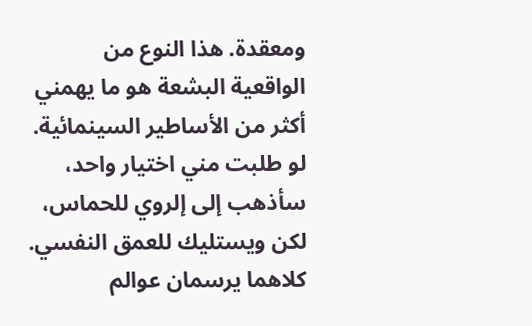ومعقدة. هذا النوع من الواقعية البشعة هو ما يهمني أكثر من الأساطير السينمائية.
لو طلبت مني اختيار واحد، سأذهب إلى إلروي للحماس، لكن ويستليك للعمق النفسي. كلاهما يرسمان عوالم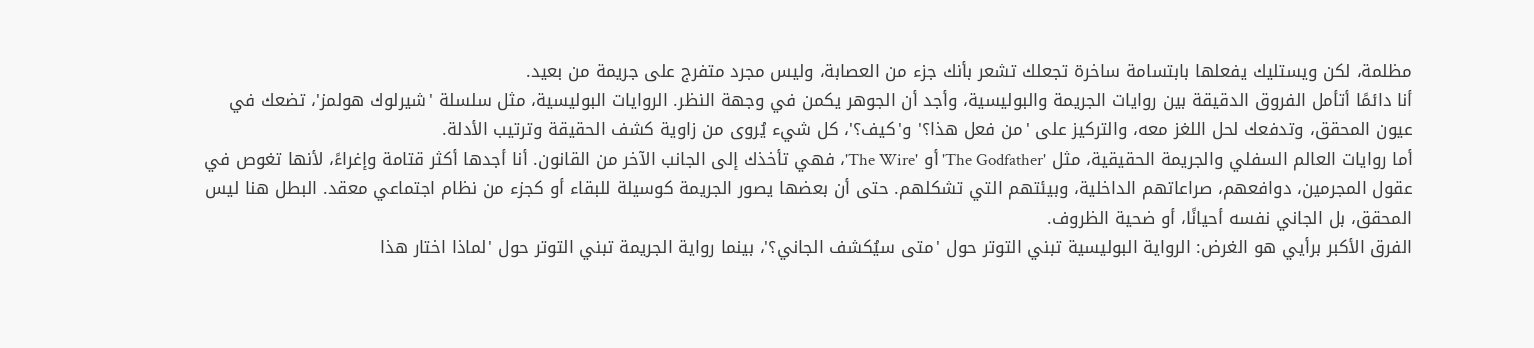مظلمة، لكن ويستليك يفعلها بابتسامة ساخرة تجعلك تشعر بأنك جزء من العصابة، وليس مجرد متفرج على جريمة من بعيد.
أنا دائمًا أتأمل الفروق الدقيقة بين روايات الجريمة والبوليسية، وأجد أن الجوهر يكمن في وجهة النظر. الروايات البوليسية، مثل سلسلة 'شيرلوك هولمز'، تضعك في عيون المحقق، وتدفعك لحل اللغز معه، والتركيز على 'من فعل هذا؟' و'كيف؟'، كل شيء يُروى من زاوية كشف الحقيقة وترتيب الأدلة.
أما روايات العالم السفلي والجريمة الحقيقية، مثل 'The Godfather' أو 'The Wire'، فهي تأخذك إلى الجانب الآخر من القانون. أنا أجدها أكثر قتامة وإغراءً، لأنها تغوص في عقول المجرمين، دوافعهم، صراعاتهم الداخلية، وبيئتهم التي تشكلهم. حتى أن بعضها يصور الجريمة كوسيلة للبقاء أو كجزء من نظام اجتماعي معقد. البطل هنا ليس المحقق، بل الجاني نفسه أحيانًا، أو ضحية الظروف.
الفرق الأكبر برأيي هو الغرض: الرواية البوليسية تبني التوتر حول 'متى سيُكشف الجاني؟'، بينما رواية الجريمة تبني التوتر حول 'لماذا اختار هذا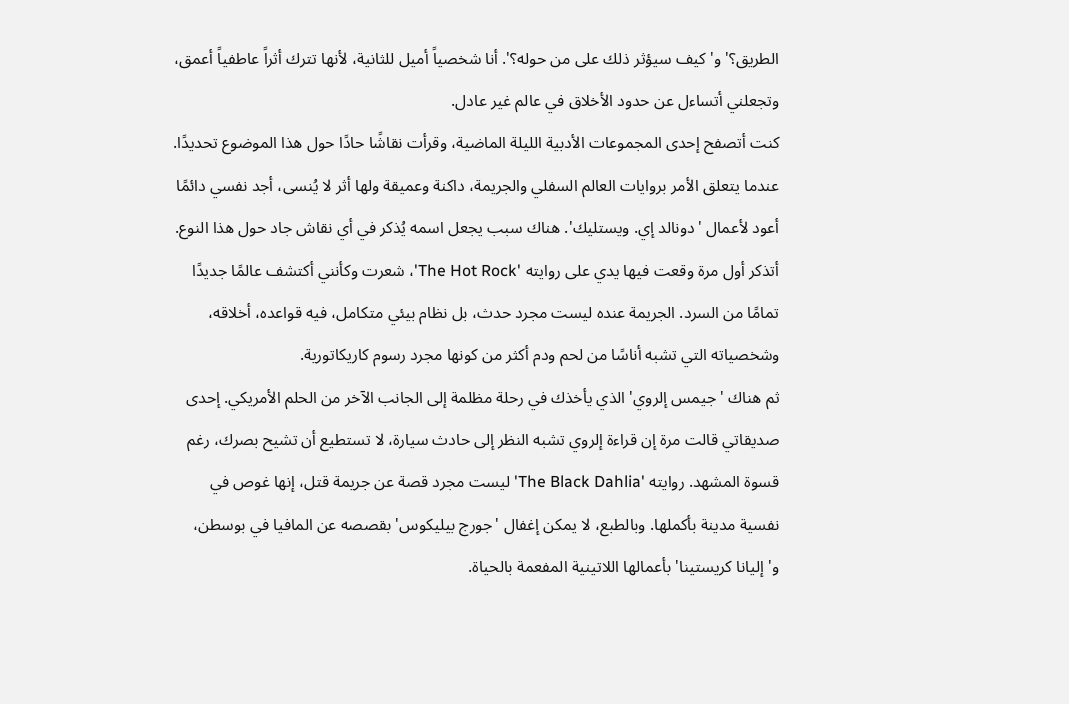الطريق؟' و'كيف سيؤثر ذلك على من حوله؟'. أنا شخصياً أميل للثانية، لأنها تترك أثراً عاطفياً أعمق، وتجعلني أتساءل عن حدود الأخلاق في عالم غير عادل.
كنت أتصفح إحدى المجموعات الأدبية الليلة الماضية، وقرأت نقاشًا حادًا حول هذا الموضوع تحديدًا.
عندما يتعلق الأمر بروايات العالم السفلي والجريمة، داكنة وعميقة ولها أثر لا يُنسى، أجد نفسي دائمًا أعود لأعمال 'دونالد إي. ويستليك'. هناك سبب يجعل اسمه يُذكر في أي نقاش جاد حول هذا النوع. أتذكر أول مرة وقعت فيها يدي على روايته 'The Hot Rock'، شعرت وكأنني أكتشف عالمًا جديدًا تمامًا من السرد. الجريمة عنده ليست مجرد حدث، بل نظام بيئي متكامل، فيه قواعده، أخلاقه، وشخصياته التي تشبه أناسًا من لحم ودم أكثر من كونها مجرد رسوم كاريكاتورية.
ثم هناك 'جيمس إلروي' الذي يأخذك في رحلة مظلمة إلى الجانب الآخر من الحلم الأمريكي. إحدى صديقاتي قالت مرة إن قراءة إلروي تشبه النظر إلى حادث سيارة، لا تستطيع أن تشيح بصرك، رغم قسوة المشهد. روايته 'The Black Dahlia' ليست مجرد قصة عن جريمة قتل، إنها غوص في نفسية مدينة بأكملها. وبالطبع، لا يمكن إغفال 'جورج بيليكوس' بقصصه عن المافيا في بوسطن، و'إليانا كريستينا' بأعمالها اللاتينية المفعمة بالحياة.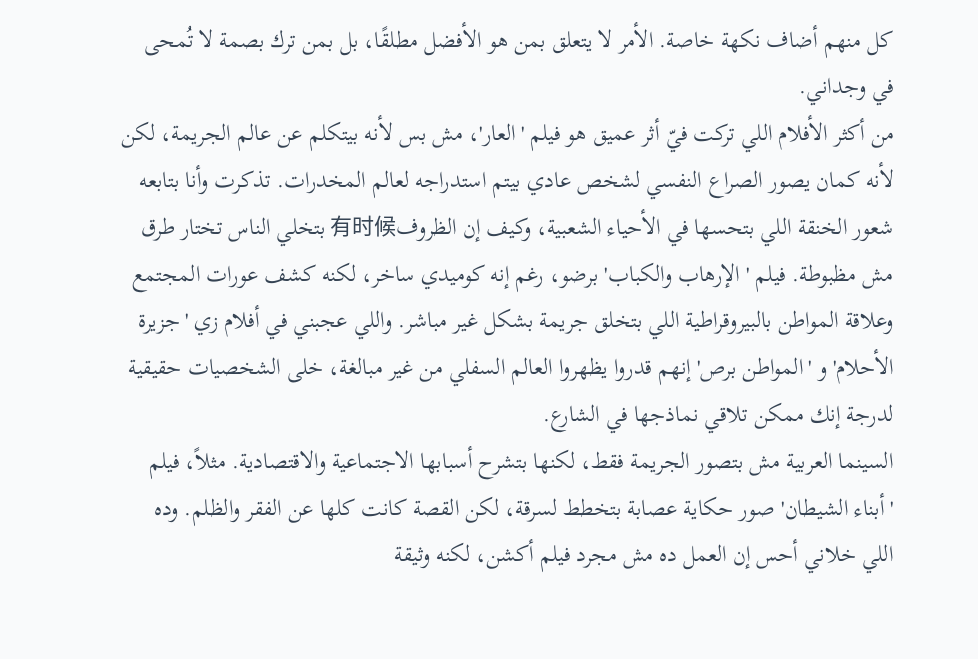كل منهم أضاف نكهة خاصة. الأمر لا يتعلق بمن هو الأفضل مطلقًا، بل بمن ترك بصمة لا تُمحى في وجداني.
من أكثر الأفلام اللي تركت فيّ أثر عميق هو فيلم 'العار'، مش بس لأنه بيتكلم عن عالم الجريمة، لكن لأنه كمان يصور الصراع النفسي لشخص عادي بيتم استدراجه لعالم المخدرات. تذكرت وأنا بتابعه شعور الخنقة اللي بتحسها في الأحياء الشعبية، وكيف إن الظروف有时候 بتخلي الناس تختار طرق مش مظبوطة. فيلم 'الإرهاب والكباب' برضو، رغم إنه كوميدي ساخر، لكنه كشف عورات المجتمع وعلاقة المواطن بالبيروقراطية اللي بتخلق جريمة بشكل غير مباشر. واللي عجبني في أفلام زي 'جزيرة الأحلام' و 'المواطن برص' إنهم قدروا يظهروا العالم السفلي من غير مبالغة، خلى الشخصيات حقيقية لدرجة إنك ممكن تلاقي نماذجها في الشارع.
السينما العربية مش بتصور الجريمة فقط، لكنها بتشرح أسبابها الاجتماعية والاقتصادية. مثلاً، فيلم 'أبناء الشيطان' صور حكاية عصابة بتخطط لسرقة، لكن القصة كانت كلها عن الفقر والظلم. وده اللي خلاني أحس إن العمل ده مش مجرد فيلم أكشن، لكنه وثيقة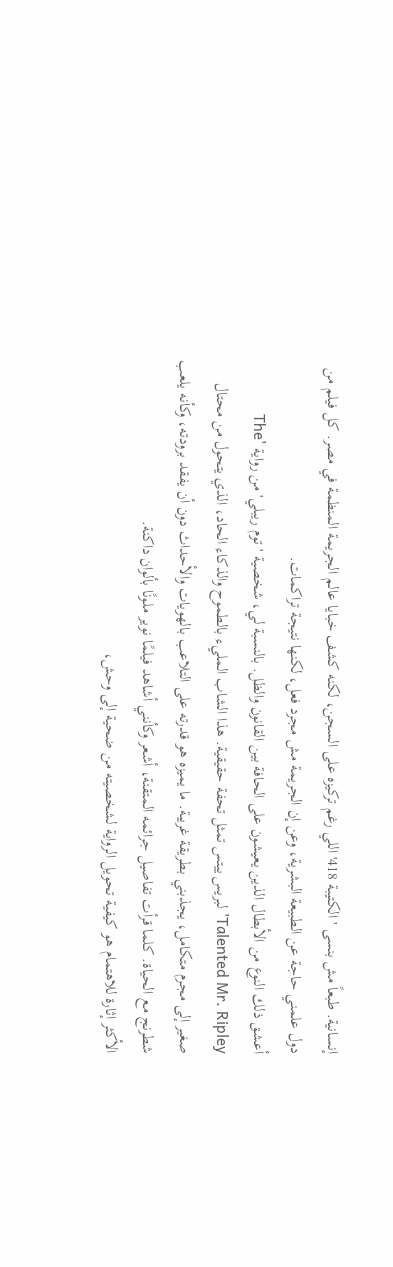إنسانية. طبعاً مش بنسى 'الكتيبة 418' اللي رغم تركيزه على السجن، لكنه كشف خبايا عالم الجريمة المنظمة في مصر. كل فيلم من دول علمني حاجة عن الطبيعة البشرية، وعن إن الجريمة مش مجرد فعل، لكنها نتيجة تراكمات.
أعشق ذلك النوع من الأبطال الذين يعيشون على الحافة بين القانون والظل. بالنسبة لي، شخصية 'توم ريبلي' من رواية 'The Talented Mr. Ripley' لبريس ييتس تمثل تحفة حقيقية. هذا الشاب المليء بالطموح والذكاء الحاد، الذي يتحول من محتال صغير إلى مجرم متكامل، يجذبني بطريقة غريبة. ما يميزه هو قدرته على التلاعب بالهويات والأحداث دون أن يفقد برودته، وكأنه يلعب شطرنج مع الحياة. كلما قرأت تفاصيل جرائمه المتقنة، أشعر وكأنني أشاهد فيلمًا نوير ملونًا بألوان داكنة.
الأكثر إثارة للاهتمام هو كيفية تحويل الرواية لشخصيته من ضحية إلى وحش،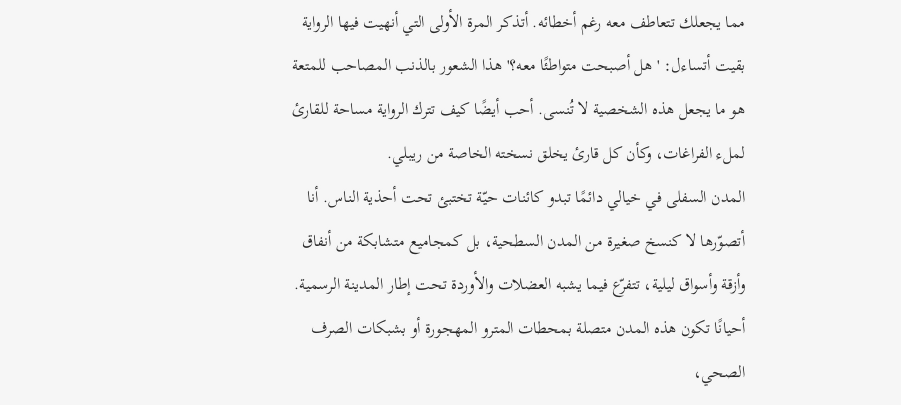مما يجعلك تتعاطف معه رغم أخطائه. أتذكر المرة الأولى التي أنهيت فيها الرواية بقيت أتساءل: 'هل أصبحت متواطئًا معه؟' هذا الشعور بالذنب المصاحب للمتعة هو ما يجعل هذه الشخصية لا تُنسى. أحب أيضًا كيف تترك الرواية مساحة للقارئ لملء الفراغات، وكأن كل قارئ يخلق نسخته الخاصة من ريبلي.
المدن السفلى في خيالي دائمًا تبدو كائنات حيّة تختبئ تحت أحذية الناس. أنا أتصوّرها لا كنسخ صغيرة من المدن السطحية، بل كمجاميع متشابكة من أنفاق وأزقة وأسواق ليلية، تتفرّع فيما يشبه العضلات والأوردة تحت إطار المدينة الرسمية. أحيانًا تكون هذه المدن متصلة بمحطات المترو المهجورة أو بشبكات الصرف الصحي،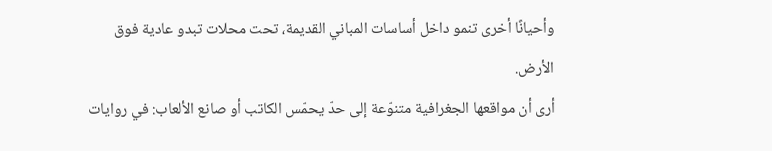وأحيانًا أخرى تنمو داخل أساسات المباني القديمة، تحت محلات تبدو عادية فوق الأرض.
أرى أن مواقعها الجغرافية متنوّعة إلى حدّ يحمّس الكاتب أو صانع الألعاب: في روايات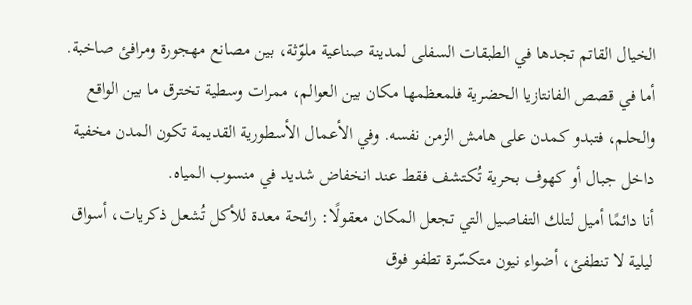الخيال القاتم تجدها في الطبقات السفلى لمدينة صناعية ملوّثة، بين مصانع مهجورة ومرافئ صاخبة. أما في قصص الفانتازيا الحضرية فلمعظمها مكان بين العوالم، ممرات وسطية تخترق ما بين الواقع والحلم، فتبدو كمدن على هامش الزمن نفسه. وفي الأعمال الأسطورية القديمة تكون المدن مخفية داخل جبال أو كهوف بحرية تُكتشف فقط عند انخفاض شديد في منسوب المياه.
أنا دائمًا أميل لتلك التفاصيل التي تجعل المكان معقولًا: رائحة معدة للأكل تُشعل ذكريات، أسواق ليلية لا تنطفئ، أضواء نيون متكسّرة تطفو فوق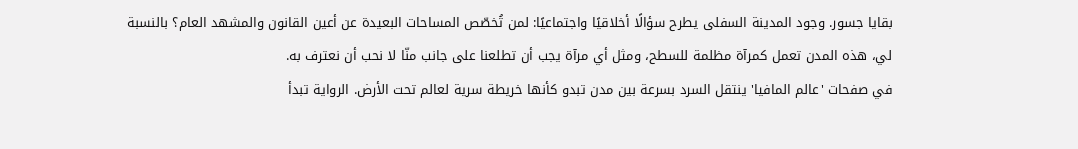بقايا جسور. وجود المدينة السفلى يطرح سؤالًا أخلاقيًا واجتماعيًا: لمن تُخصّص المساحات البعيدة عن أعين القانون والمشهد العام؟ بالنسبة لي، هذه المدن تعمل كمرآة مظلمة للسطح، ومثل أي مرآة يجب أن تطلعنا على جانب منّا لا نحب أن نعترف به.
في صفحات 'عالم المافيا' ينتقل السرد بسرعة بين مدن تبدو كأنها خريطة سرية لعالم تحت الأرض. الرواية تبدأ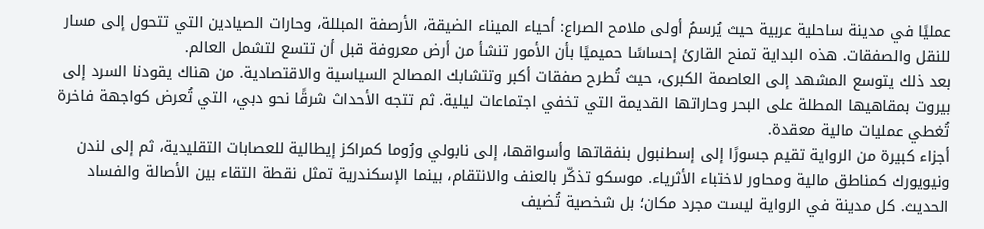عمليًا في مدينة ساحلية عربية حيث يُرسمُ أولى ملامح الصراع: أحياء الميناء الضيقة، الأرصفة المبللة، وحارات الصيادين التي تتحول إلى مسار للنقل والصفقات. هذه البداية تمنح القارئ إحساسًا حميميًا بأن الأمور تنشأ من أرض معروفة قبل أن تتسع لتشمل العالم.
بعد ذلك يتوسع المشهد إلى العاصمة الكبرى، حيث تُطرح صفقات أكبر وتتشابك المصالح السياسية والاقتصادية. من هناك يقودنا السرد إلى بيروت بمقاهيها المطلة على البحر وحاراتها القديمة التي تخفي اجتماعات ليلية. ثم تتجه الأحداث شرقًا نحو دبي، التي تُعرض كواجهة فاخرة تُغطي عمليات مالية معقدة.
أجزاء كبيرة من الرواية تقيم جسورًا إلى إسطنبول بنفقاتها وأسواقها، إلى نابولي ورُوما كمراكز إيطالية للعصابات التقليدية، ثم إلى لندن ونيويورك كمناطق مالية ومحاور لاختباء الأثرياء. موسكو تذكّر بالعنف والانتقام، بينما الإسكندرية تمثل نقطة التقاء بين الأصالة والفساد الحديث. كل مدينة في الرواية ليست مجرد مكان؛ بل شخصية تُضيف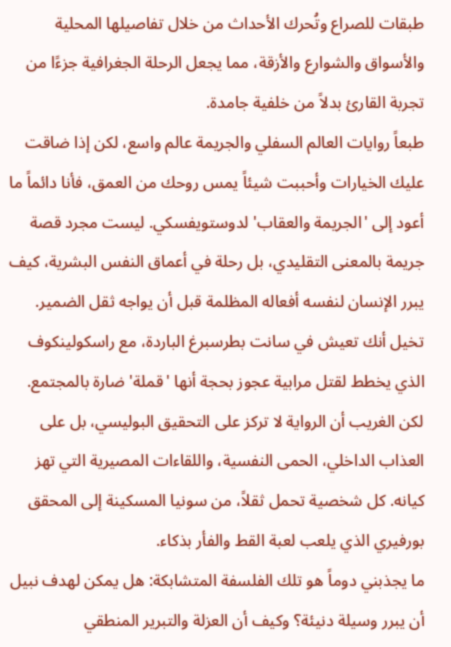طبقات للصراع وتُحرك الأحداث من خلال تفاصيلها المحلية والأسواق والشوارع والأزقة، مما يجعل الرحلة الجغرافية جزءًا من تجربة القارئ بدلاً من خلفية جامدة.
طبعاً روايات العالم السفلي والجريمة عالم واسع، لكن إذا ضاقت عليك الخيارات وأحببت شيئاً يمس روحك من العمق، فأنا دائماً ما أعود إلى 'الجريمة والعقاب' لدوستويفسكي. ليست مجرد قصة جريمة بالمعنى التقليدي، بل رحلة في أعماق النفس البشرية، كيف يبرر الإنسان لنفسه أفعاله المظلمة قبل أن يواجه ثقل الضمير.
تخيل أنك تعيش في سانت بطرسبرغ الباردة، مع راسكولينكوف الذي يخطط لقتل مرابية عجوز بحجة أنها 'قملة' ضارة بالمجتمع. لكن الغريب أن الرواية لا تركز على التحقيق البوليسي، بل على العذاب الداخلي، الحمى النفسية، واللقاءات المصيرية التي تهز كيانه. كل شخصية تحمل ثقلاً، من سونيا المسكينة إلى المحقق بورفيري الذي يلعب لعبة القط والفأر بذكاء.
ما يجذبني دوماً هو تلك الفلسفة المتشابكة: هل يمكن لهدف نبيل أن يبرر وسيلة دنيئة؟ وكيف أن العزلة والتبرير المنطقي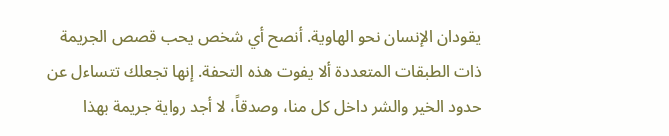يقودان الإنسان نحو الهاوية. أنصح أي شخص يحب قصص الجريمة ذات الطبقات المتعددة ألا يفوت هذه التحفة. إنها تجعلك تتساءل عن حدود الخير والشر داخل كل منا، وصدقاً، لا أجد رواية جريمة بهذا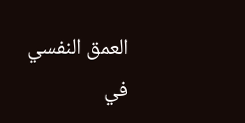العمق النفسي في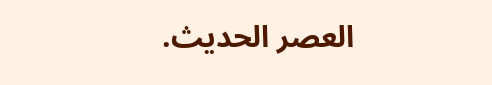العصر الحديث.